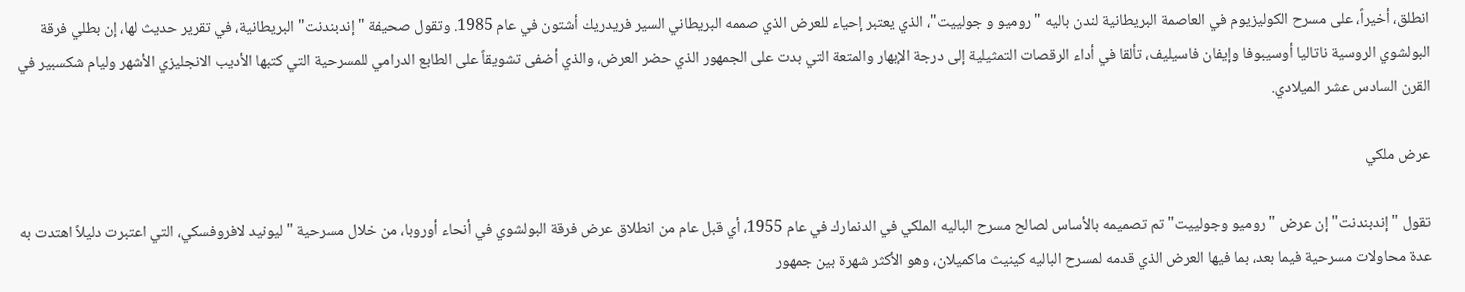انطلق، أخيراً، على مسرح الكوليزيوم في العاصمة البريطانية لندن باليه "روميو و جولييت"، الذي يعتبر إحياء للعرض الذي صممه البريطاني السير فريدريك أشتون في عام 1985. وتقول صحيفة "إندبندنت" البريطانية، في تقرير حديث لها، إن بطلي فرقة البولشوي الروسية ناتاليا أوسيبوفا وإيفان فاسيليف، تألقا في أداء الرقصات التمثيلية إلى درجة الإبهار والمتعة التي بدت على الجمهور الذي حضر العرض، والذي أضفى تشويقاً على الطابع الدرامي للمسرحية التي كتبها الأديب الانجليزي الأشهر وليام شكسبير في القرن السادس عشر الميلادي.

عرض ملكي

تقول "إندبندنت" إن عرض "روميو وجولييت" تم تصميمه بالأساس لصالح مسرح الباليه الملكي في الدنمارك في عام 1955، أي قبل عام من انطلاق عرض فرقة البولشوي في أنحاء أوروبا، من خلال مسرحية "ليونيد لافروفسكي، التي اعتبرت دليلاً اهتدت به عدة محاولات مسرحية فيما بعد، بما فيها العرض الذي قدمه لمسرح الباليه كينيث ماكميلان، وهو الأكثر شهرة بين جمهور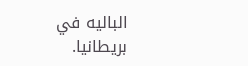الباليه في بريطانيا.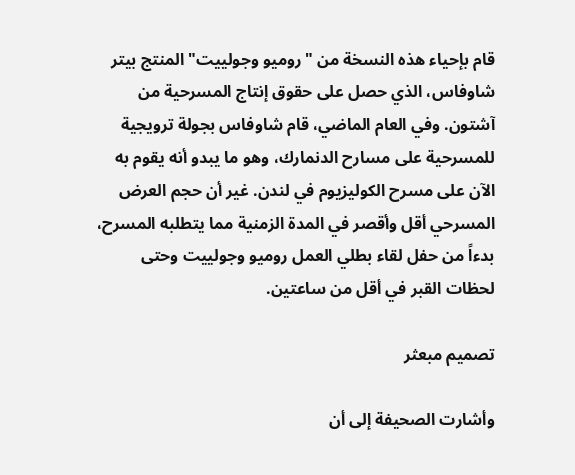قام بإحياء هذه النسخة من "روميو وجولييت" المنتج بيتر شاوفاس، الذي حصل على حقوق إنتاج المسرحية من آشتون. وفي العام الماضي، قام شاوفاس بجولة ترويجية للمسرحية على مسارح الدنمارك، وهو ما يبدو أنه يقوم به الآن على مسرح الكوليزيوم في لندن. غير أن حجم العرض المسرحي أقل وأقصر في المدة الزمنية مما يتطلبه المسرح، بدءاً من حفل لقاء بطلي العمل روميو وجولييت وحتى لحظات القبر في أقل من ساعتين.

تصميم مبعثر

وأشارت الصحيفة إلى أن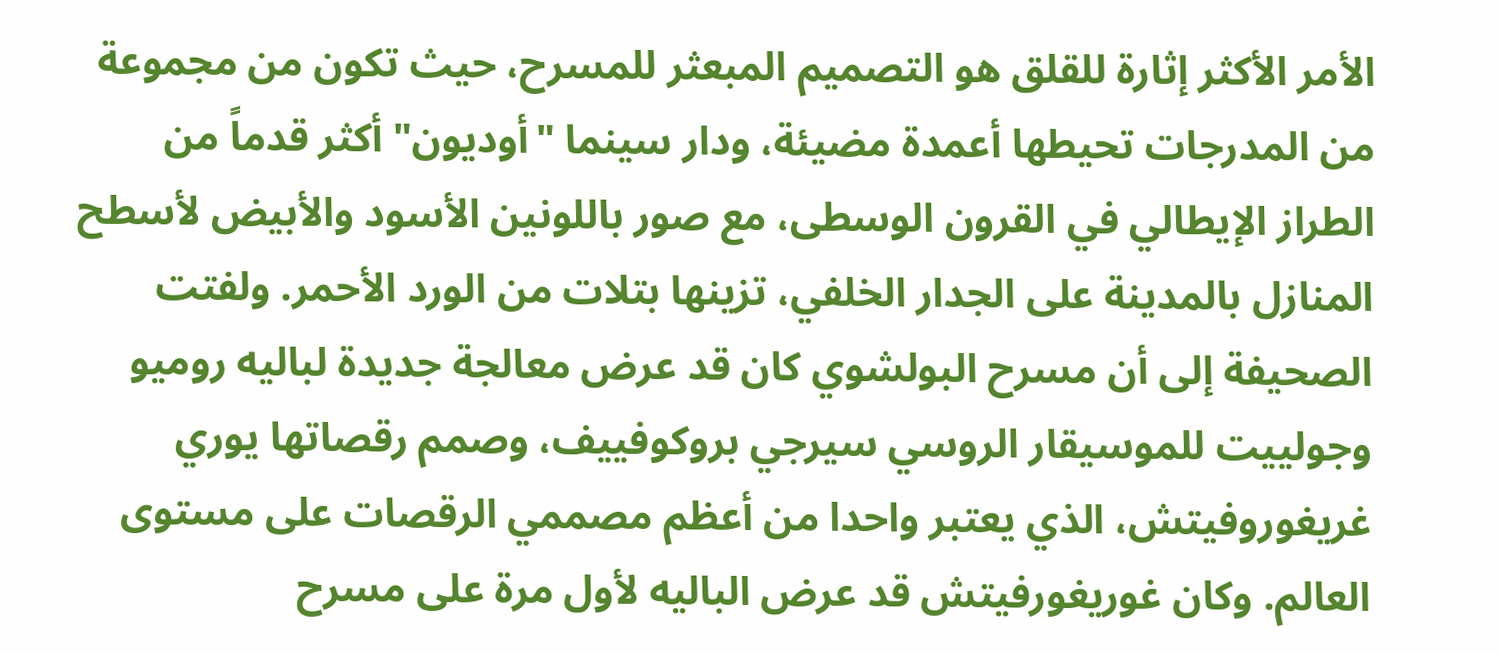الأمر الأكثر إثارة للقلق هو التصميم المبعثر للمسرح، حيث تكون من مجموعة من المدرجات تحيطها أعمدة مضيئة، ودار سينما "أوديون" أكثر قدماً من الطراز الإيطالي في القرون الوسطى، مع صور باللونين الأسود والأبيض لأسطح المنازل بالمدينة على الجدار الخلفي، تزينها بتلات من الورد الأحمر. ولفتت الصحيفة إلى أن مسرح البولشوي كان قد عرض معالجة جديدة لباليه روميو وجولييت للموسيقار الروسي سيرجي بروكوفييف، وصمم رقصاتها يوري غريغوروفيتش، الذي يعتبر واحدا من أعظم مصممي الرقصات على مستوى العالم. وكان غوريغورفيتش قد عرض الباليه لأول مرة على مسرح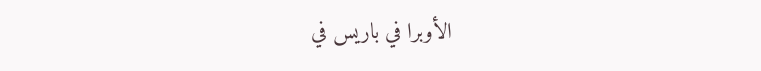الأوبرا في باريس في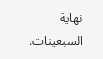نهاية السبعينات.